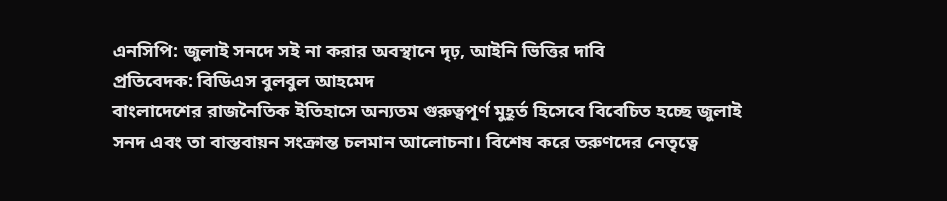এনসিপি: জুলাই সনদে সই না করার অবস্থানে দৃঢ়, আইনি ভিত্তির দাবি
প্রতিবেদক: বিডিএস বুলবুল আহমেদ
বাংলাদেশের রাজনৈতিক ইতিহাসে অন্যতম গুরুত্বপূর্ণ মুহূর্ত হিসেবে বিবেচিত হচ্ছে জুলাই সনদ এবং তা বাস্তবায়ন সংক্রান্ত চলমান আলোচনা। বিশেষ করে তরুণদের নেতৃত্বে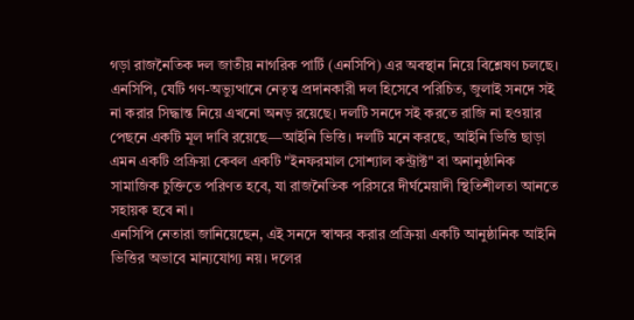গড়া রাজনৈতিক দল জাতীয় নাগরিক পার্টি (এনসিপি) এর অবস্থান নিয়ে বিশ্লেষণ চলছে। এনসিপি, যেটি গণ-অভ্যুত্থানে নেতৃত্ব প্রদানকারী দল হিসেবে পরিচিত, জুলাই সনদে সই না করার সিদ্ধান্ত নিয়ে এখনো অনড় রয়েছে। দলটি সনদে সই করতে রাজি না হওয়ার পেছনে একটি মূল দাবি রয়েছে—আইনি ভিত্তি। দলটি মনে করছে, আইনি ভিত্তি ছাড়া এমন একটি প্রক্রিয়া কেবল একটি "ইনফরমাল সোশ্যাল কন্ট্রাক্ট" বা অনানুষ্ঠানিক সামাজিক চুক্তিতে পরিণত হবে, যা রাজনৈতিক পরিসরে দীর্ঘমেয়াদী স্থিতিশীলতা আনতে সহায়ক হবে না।
এনসিপি নেতারা জানিয়েছেন, এই সনদে স্বাক্ষর করার প্রক্রিয়া একটি আনুষ্ঠানিক আইনি ভিত্তির অভাবে মান্যযোগ্য নয়। দলের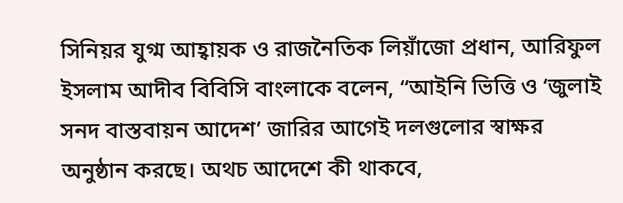সিনিয়র যুগ্ম আহ্বায়ক ও রাজনৈতিক লিয়াঁজো প্রধান, আরিফুল ইসলাম আদীব বিবিসি বাংলাকে বলেন, “আইনি ভিত্তি ও ‘জুলাই সনদ বাস্তবায়ন আদেশ’ জারির আগেই দলগুলোর স্বাক্ষর অনুষ্ঠান করছে। অথচ আদেশে কী থাকবে,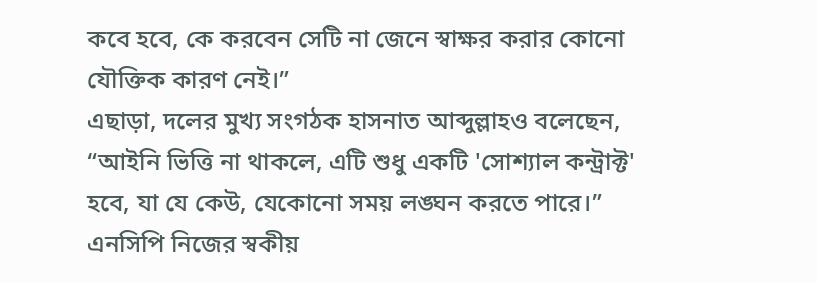কবে হবে, কে করবেন সেটি না জেনে স্বাক্ষর করার কোনো যৌক্তিক কারণ নেই।”
এছাড়া, দলের মুখ্য সংগঠক হাসনাত আব্দুল্লাহও বলেছেন, “আইনি ভিত্তি না থাকলে, এটি শুধু একটি 'সোশ্যাল কন্ট্রাক্ট' হবে, যা যে কেউ, যেকোনো সময় লঙ্ঘন করতে পারে।”
এনসিপি নিজের স্বকীয়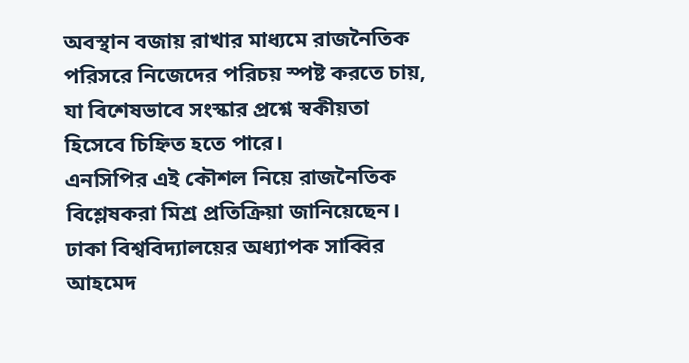অবস্থান বজায় রাখার মাধ্যমে রাজনৈতিক পরিসরে নিজেদের পরিচয় স্পষ্ট করতে চায়, যা বিশেষভাবে সংস্কার প্রশ্নে স্বকীয়তা হিসেবে চিহ্নিত হতে পারে।
এনসিপির এই কৌশল নিয়ে রাজনৈতিক বিশ্লেষকরা মিশ্র প্রতিক্রিয়া জানিয়েছেন। ঢাকা বিশ্ববিদ্যালয়ের অধ্যাপক সাব্বির আহমেদ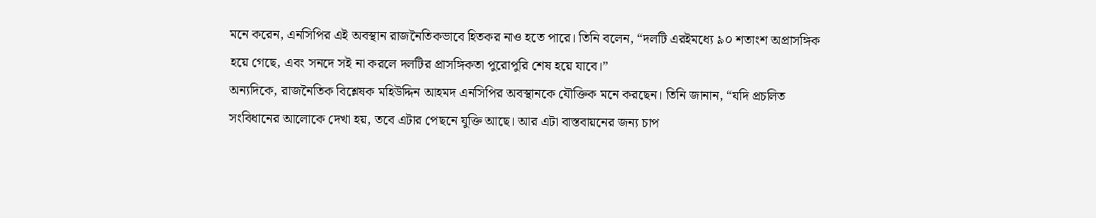মনে করেন, এনসিপির এই অবস্থান রাজনৈতিকভাবে হিতকর নাও হতে পারে। তিনি বলেন, “দলটি এরইমধ্যে ৯০ শতাংশ অপ্রাসঙ্গিক হয়ে গেছে, এবং সনদে সই না করলে দলটির প্রাসঙ্গিকতা পুরোপুরি শেষ হয়ে যাবে।”
অন্যদিকে, রাজনৈতিক বিশ্লেষক মহিউদ্দিন আহমদ এনসিপির অবস্থানকে যৌক্তিক মনে করছেন। তিনি জানান, “যদি প্রচলিত সংবিধানের আলোকে দেখা হয়, তবে এটার পেছনে যুক্তি আছে। আর এটা বাস্তবায়নের জন্য চাপ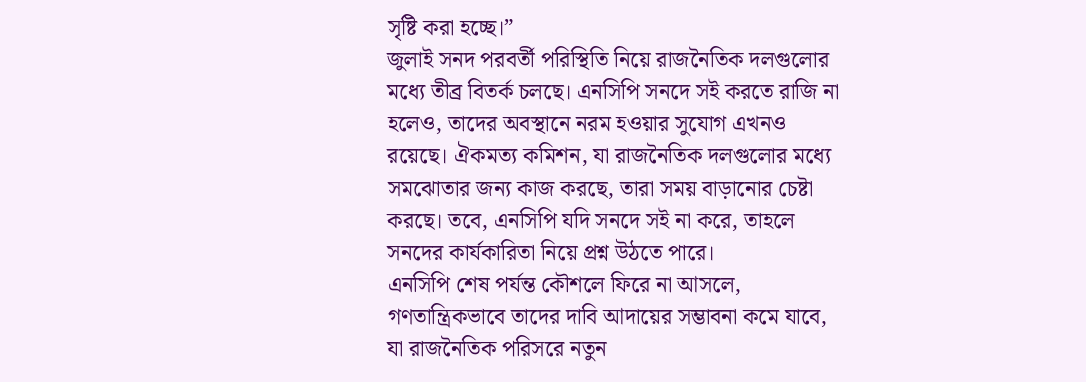সৃষ্টি করা হচ্ছে।”
জুলাই সনদ পরবর্তী পরিস্থিতি নিয়ে রাজনৈতিক দলগুলোর মধ্যে তীব্র বিতর্ক চলছে। এনসিপি সনদে সই করতে রাজি না হলেও, তাদের অবস্থানে নরম হওয়ার সুযোগ এখনও রয়েছে। ঐকমত্য কমিশন, যা রাজনৈতিক দলগুলোর মধ্যে সমঝোতার জন্য কাজ করছে, তারা সময় বাড়ানোর চেষ্টা করছে। তবে, এনসিপি যদি সনদে সই না করে, তাহলে সনদের কার্যকারিতা নিয়ে প্রশ্ন উঠতে পারে।
এনসিপি শেষ পর্যন্ত কৌশলে ফিরে না আসলে, গণতান্ত্রিকভাবে তাদের দাবি আদায়ের সম্ভাবনা কমে যাবে, যা রাজনৈতিক পরিসরে নতুন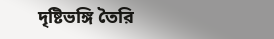দৃষ্টিভঙ্গি তৈরি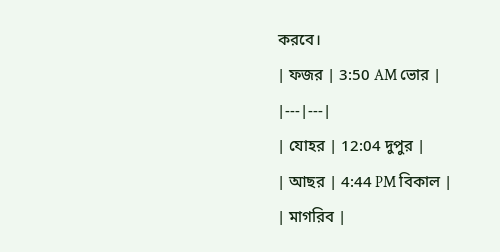করবে।
| ফজর | 3:50 AM ভোর |
|---|---|
| যোহর | 12:04 দুপুর |
| আছর | 4:44 PM বিকাল |
| মাগরিব |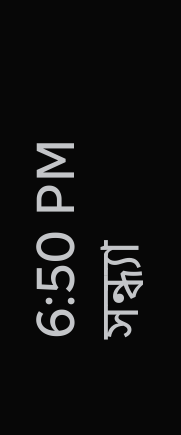6:50 PM সন্ধ্যা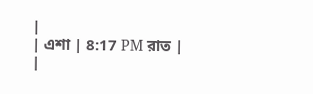|
| এশা | 8:17 PM রাত |
|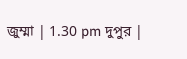জুম্মা | 1.30 pm দুপুর |